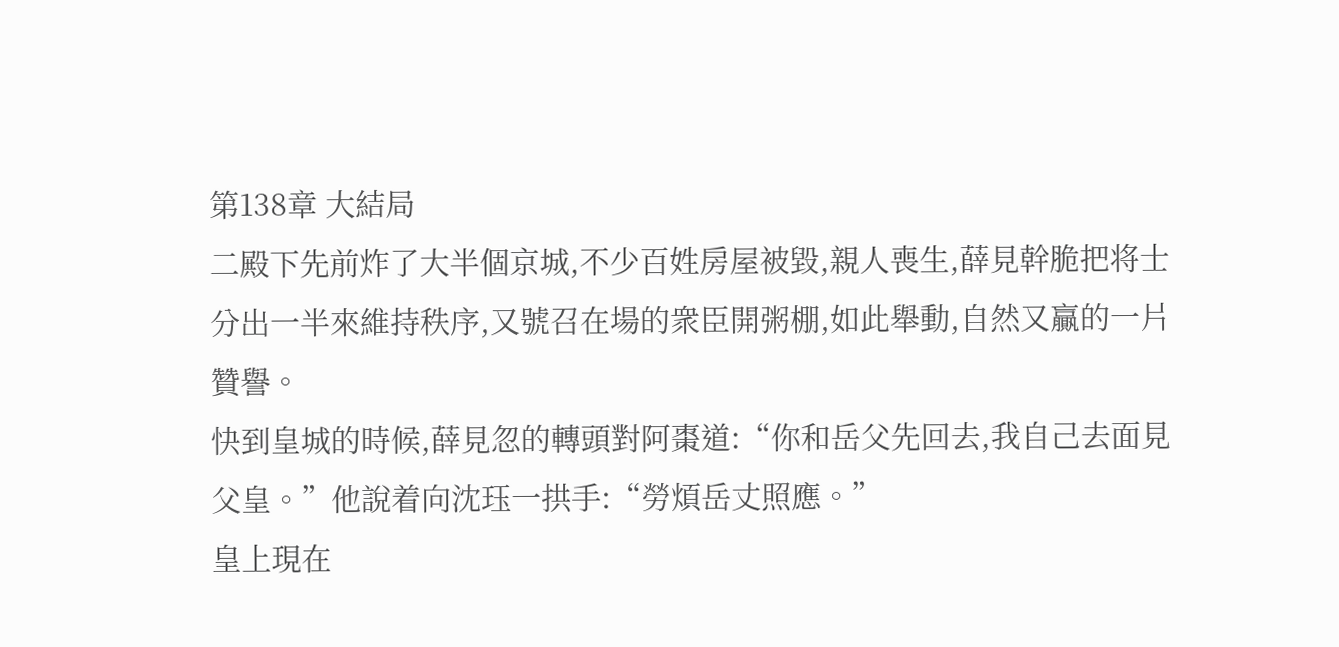第138章 大結局
二殿下先前炸了大半個京城,不少百姓房屋被毀,親人喪生,薛見幹脆把将士分出一半來維持秩序,又號召在場的衆臣開粥棚,如此舉動,自然又贏的一片贊譽。
快到皇城的時候,薛見忽的轉頭對阿棗道:“你和岳父先回去,我自己去面見父皇。”他說着向沈珏一拱手:“勞煩岳丈照應。”
皇上現在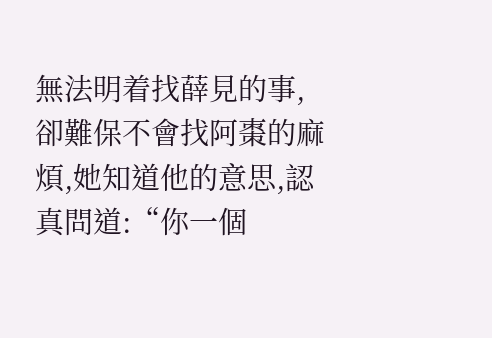無法明着找薛見的事,卻難保不會找阿棗的麻煩,她知道他的意思,認真問道:“你一個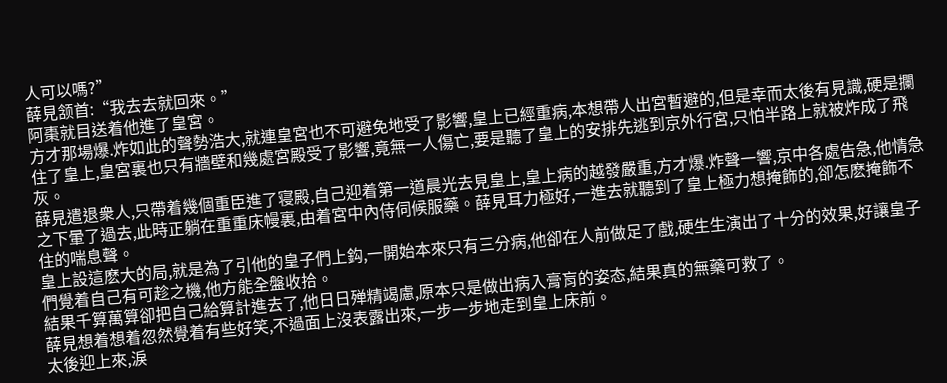人可以嗎?”
薛見颔首:“我去去就回來。”
阿棗就目送着他進了皇宮。
方才那場爆.炸如此的聲勢浩大,就連皇宮也不可避免地受了影響,皇上已經重病,本想帶人出宮暫避的,但是幸而太後有見識,硬是攔住了皇上,皇宮裏也只有牆壁和幾處宮殿受了影響,竟無一人傷亡,要是聽了皇上的安排先逃到京外行宮,只怕半路上就被炸成了飛灰。
薛見遣退衆人,只帶着幾個重臣進了寝殿,自己迎着第一道晨光去見皇上,皇上病的越發嚴重,方才爆.炸聲一響,京中各處告急,他情急之下暈了過去,此時正躺在重重床幔裏,由着宮中內侍伺候服藥。薛見耳力極好,一進去就聽到了皇上極力想掩飾的,卻怎麽掩飾不住的喘息聲。
皇上設這麽大的局,就是為了引他的皇子們上鈎,一開始本來只有三分病,他卻在人前做足了戲,硬生生演出了十分的效果,好讓皇子們覺着自己有可趁之機,他方能全盤收拾。
結果千算萬算卻把自己給算計進去了,他日日殚精竭慮,原本只是做出病入膏肓的姿态,結果真的無藥可救了。
薛見想着想着忽然覺着有些好笑,不過面上沒表露出來,一步一步地走到皇上床前。
太後迎上來,淚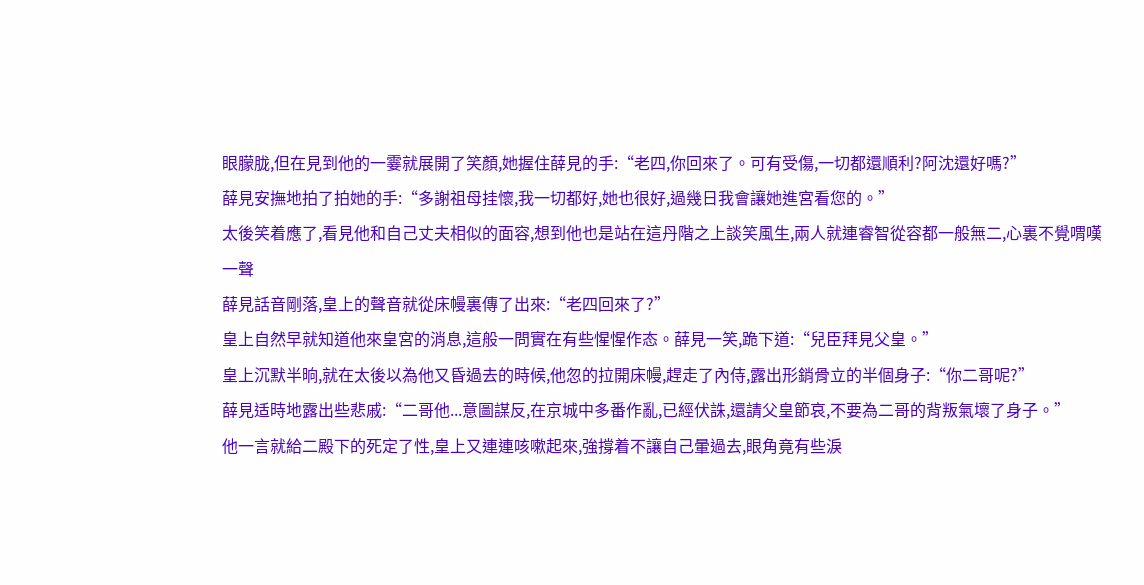眼朦胧,但在見到他的一霎就展開了笑顏,她握住薛見的手:“老四,你回來了。可有受傷,一切都還順利?阿沈還好嗎?”
薛見安撫地拍了拍她的手:“多謝祖母挂懷,我一切都好,她也很好,過幾日我會讓她進宮看您的。”
太後笑着應了,看見他和自己丈夫相似的面容,想到他也是站在這丹階之上談笑風生,兩人就連睿智從容都一般無二,心裏不覺喟嘆一聲
薛見話音剛落,皇上的聲音就從床幔裏傳了出來:“老四回來了?”
皇上自然早就知道他來皇宮的消息,這般一問實在有些惺惺作态。薛見一笑,跪下道:“兒臣拜見父皇。”
皇上沉默半晌,就在太後以為他又昏過去的時候,他忽的拉開床幔,趕走了內侍,露出形銷骨立的半個身子:“你二哥呢?”
薛見适時地露出些悲戚:“二哥他...意圖謀反,在京城中多番作亂,已經伏誅,還請父皇節哀,不要為二哥的背叛氣壞了身子。”
他一言就給二殿下的死定了性,皇上又連連咳嗽起來,強撐着不讓自己暈過去,眼角竟有些淚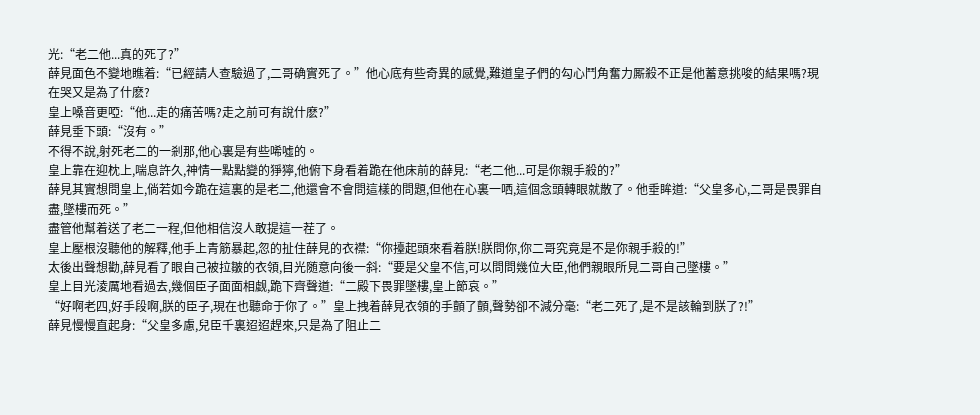光:“老二他...真的死了?”
薛見面色不變地瞧着:“已經請人查驗過了,二哥确實死了。”他心底有些奇異的感覺,難道皇子們的勾心鬥角奮力厮殺不正是他蓄意挑唆的結果嗎?現在哭又是為了什麽?
皇上嗓音更啞:“他...走的痛苦嗎?走之前可有說什麽?”
薛見垂下頭:“沒有。”
不得不說,射死老二的一剎那,他心裏是有些唏噓的。
皇上靠在迎枕上,喘息許久,神情一點點變的猙獰,他俯下身看着跪在他床前的薛見:“老二他...可是你親手殺的?”
薛見其實想問皇上,倘若如今跪在這裏的是老二,他還會不會問這樣的問題,但他在心裏一哂,這個念頭轉眼就散了。他垂眸道:“父皇多心,二哥是畏罪自盡,墜樓而死。”
盡管他幫着送了老二一程,但他相信沒人敢提這一茬了。
皇上壓根沒聽他的解釋,他手上青筋暴起,忽的扯住薛見的衣襟:“你擡起頭來看着朕!朕問你,你二哥究竟是不是你親手殺的!”
太後出聲想勸,薛見看了眼自己被拉皺的衣領,目光随意向後一斜:“要是父皇不信,可以問問幾位大臣,他們親眼所見二哥自己墜樓。”
皇上目光淩厲地看過去,幾個臣子面面相觑,跪下齊聲道:“二殿下畏罪墜樓,皇上節哀。”
“好啊老四,好手段啊,朕的臣子,現在也聽命于你了。”皇上拽着薛見衣領的手顫了顫,聲勢卻不減分毫:“老二死了,是不是該輪到朕了?!”
薛見慢慢直起身:“父皇多慮,兒臣千裏迢迢趕來,只是為了阻止二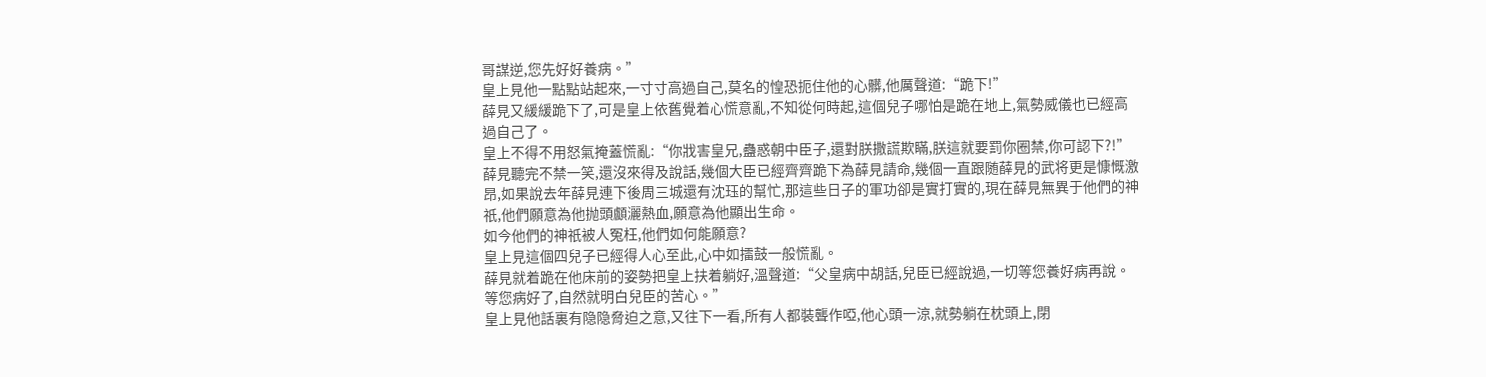哥謀逆,您先好好養病。”
皇上見他一點點站起來,一寸寸高過自己,莫名的惶恐扼住他的心髒,他厲聲道:“跪下!”
薛見又緩緩跪下了,可是皇上依舊覺着心慌意亂,不知從何時起,這個兒子哪怕是跪在地上,氣勢威儀也已經高過自己了。
皇上不得不用怒氣掩蓋慌亂:“你戕害皇兄,蠱惑朝中臣子,還對朕撒謊欺瞞,朕這就要罰你圈禁,你可認下?!”
薛見聽完不禁一笑,還沒來得及說話,幾個大臣已經齊齊跪下為薛見請命,幾個一直跟随薛見的武将更是慷慨激昂,如果說去年薛見連下後周三城還有沈珏的幫忙,那這些日子的軍功卻是實打實的,現在薛見無異于他們的神祇,他們願意為他抛頭顱灑熱血,願意為他顯出生命。
如今他們的神祇被人冤枉,他們如何能願意?
皇上見這個四兒子已經得人心至此,心中如擂鼓一般慌亂。
薛見就着跪在他床前的姿勢把皇上扶着躺好,溫聲道:“父皇病中胡話,兒臣已經說過,一切等您養好病再說。等您病好了,自然就明白兒臣的苦心。”
皇上見他話裏有隐隐脅迫之意,又往下一看,所有人都裝聾作啞,他心頭一涼,就勢躺在枕頭上,閉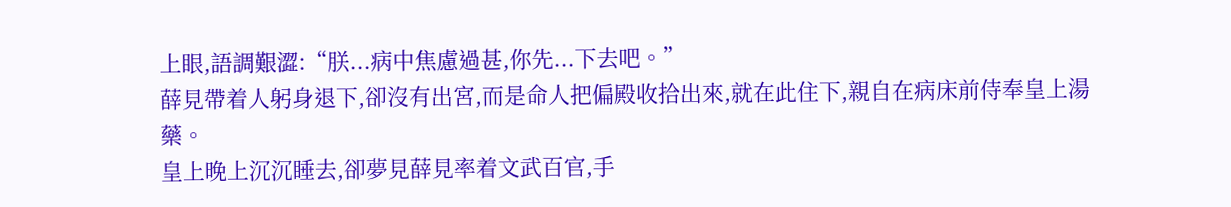上眼,語調艱澀:“朕...病中焦慮過甚,你先...下去吧。”
薛見帶着人躬身退下,卻沒有出宮,而是命人把偏殿收拾出來,就在此住下,親自在病床前侍奉皇上湯藥。
皇上晚上沉沉睡去,卻夢見薛見率着文武百官,手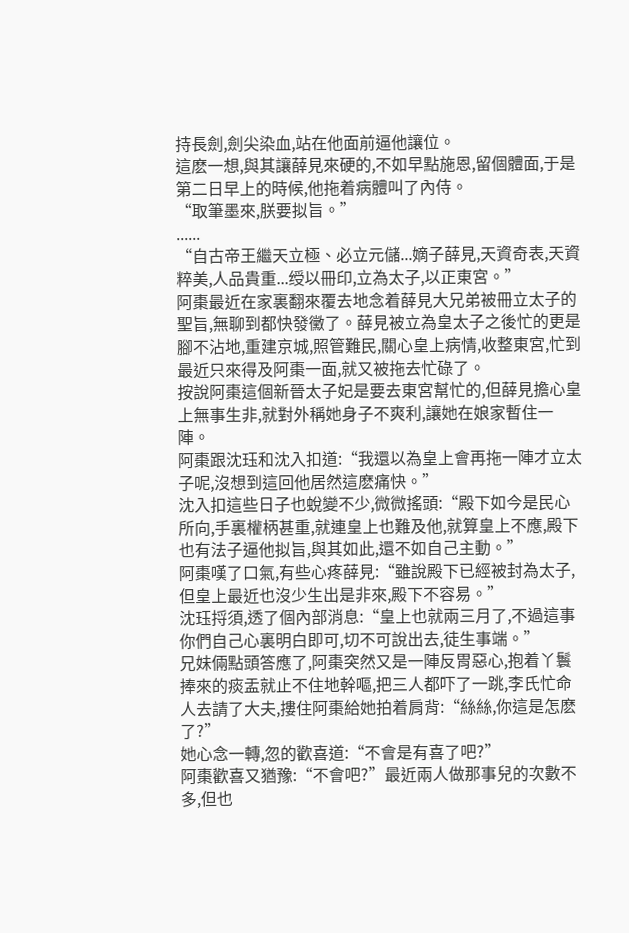持長劍,劍尖染血,站在他面前逼他讓位。
這麽一想,與其讓薛見來硬的,不如早點施恩,留個體面,于是第二日早上的時候,他拖着病體叫了內侍。
“取筆墨來,朕要拟旨。”
......
“自古帝王繼天立極、必立元儲...嫡子薛見,天資奇表,天資粹美,人品貴重...绶以冊印,立為太子,以正東宮。”
阿棗最近在家裏翻來覆去地念着薛見大兄弟被冊立太子的聖旨,無聊到都快發黴了。薛見被立為皇太子之後忙的更是腳不沾地,重建京城,照管難民,關心皇上病情,收整東宮,忙到最近只來得及阿棗一面,就又被拖去忙碌了。
按說阿棗這個新晉太子妃是要去東宮幫忙的,但薛見擔心皇上無事生非,就對外稱她身子不爽利,讓她在娘家暫住一陣。
阿棗跟沈珏和沈入扣道:“我還以為皇上會再拖一陣才立太子呢,沒想到這回他居然這麽痛快。”
沈入扣這些日子也蛻變不少,微微搖頭:“殿下如今是民心所向,手裏權柄甚重,就連皇上也難及他,就算皇上不應,殿下也有法子逼他拟旨,與其如此,還不如自己主動。”
阿棗嘆了口氣,有些心疼薛見:“雖說殿下已經被封為太子,但皇上最近也沒少生出是非來,殿下不容易。”
沈珏捋須,透了個內部消息:“皇上也就兩三月了,不過這事你們自己心裏明白即可,切不可說出去,徒生事端。”
兄妹倆點頭答應了,阿棗突然又是一陣反胃惡心,抱着丫鬟捧來的痰盂就止不住地幹嘔,把三人都吓了一跳,李氏忙命人去請了大夫,摟住阿棗給她拍着肩背:“絲絲,你這是怎麽了?”
她心念一轉,忽的歡喜道:“不會是有喜了吧?”
阿棗歡喜又猶豫:“不會吧?”最近兩人做那事兒的次數不多,但也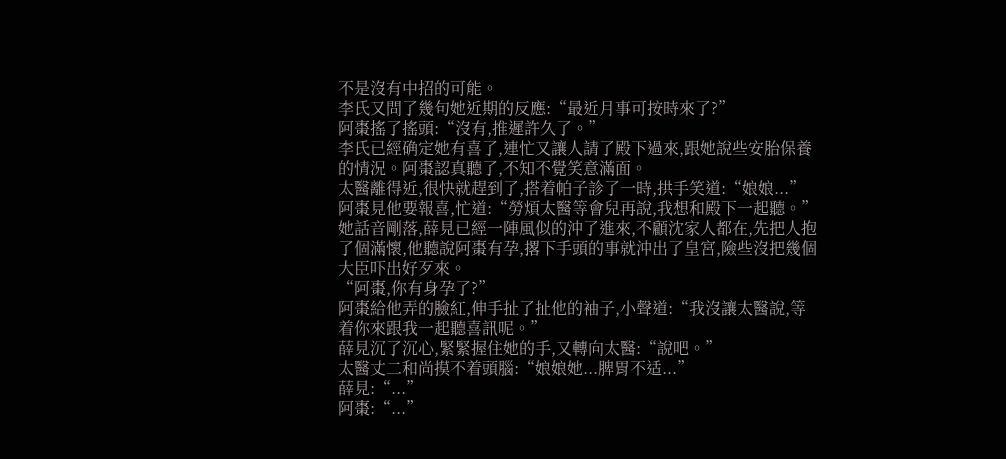不是沒有中招的可能。
李氏又問了幾句她近期的反應:“最近月事可按時來了?”
阿棗搖了搖頭:“沒有,推遲許久了。”
李氏已經确定她有喜了,連忙又讓人請了殿下過來,跟她說些安胎保養的情況。阿棗認真聽了,不知不覺笑意滿面。
太醫離得近,很快就趕到了,搭着帕子診了一時,拱手笑道:“娘娘...”阿棗見他要報喜,忙道:“勞煩太醫等會兒再說,我想和殿下一起聽。”
她話音剛落,薛見已經一陣風似的沖了進來,不顧沈家人都在,先把人抱了個滿懷,他聽說阿棗有孕,撂下手頭的事就沖出了皇宮,險些沒把幾個大臣吓出好歹來。
“阿棗,你有身孕了?”
阿棗給他弄的臉紅,伸手扯了扯他的袖子,小聲道:“我沒讓太醫說,等着你來跟我一起聽喜訊呢。”
薛見沉了沉心,緊緊握住她的手,又轉向太醫:“說吧。”
太醫丈二和尚摸不着頭腦:“娘娘她...脾胃不适...”
薛見:“...”
阿棗:“...”